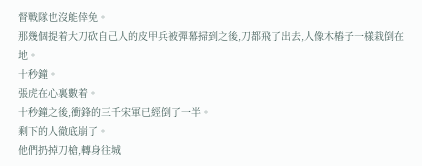督戰隊也沒能倖免。
那幾個提着大刀砍自己人的皮甲兵被彈幕掃到之後,刀都飛了出去,人像木樁子一樣栽倒在地。
十秒鐘。
張虎在心裏數着。
十秒鐘之後,衝鋒的三千宋軍已經倒了一半。
剩下的人徹底崩了。
他們扔掉刀槍,轉身往城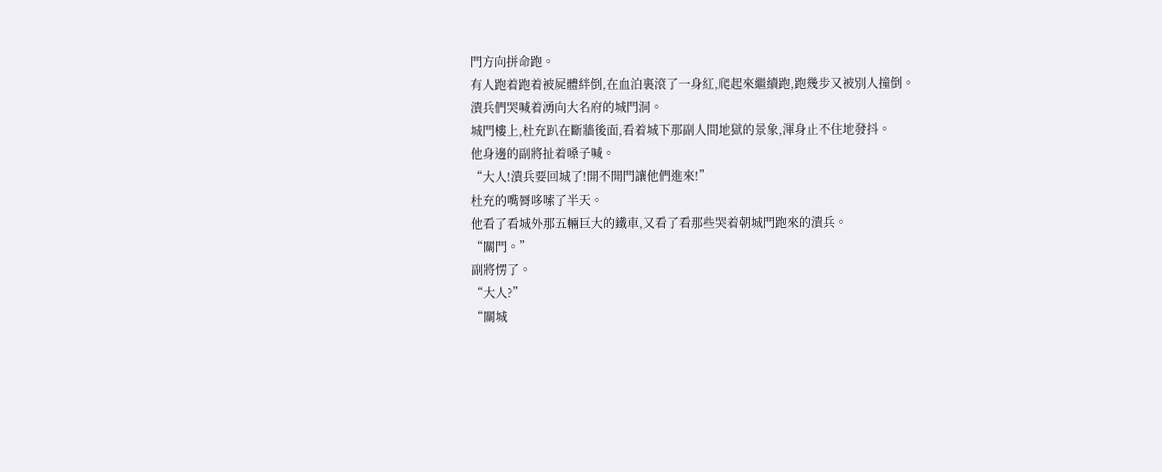門方向拼命跑。
有人跑着跑着被屍體絆倒,在血泊裏滾了一身紅,爬起來繼續跑,跑幾步又被別人撞倒。
潰兵們哭喊着湧向大名府的城門洞。
城門樓上,杜充趴在斷牆後面,看着城下那副人間地獄的景象,渾身止不住地發抖。
他身邊的副將扯着嗓子喊。
“大人!潰兵要回城了!開不開門讓他們進來!”
杜充的嘴脣哆嗦了半天。
他看了看城外那五輛巨大的鐵車,又看了看那些哭着朝城門跑來的潰兵。
“關門。”
副將愣了。
“大人?”
“關城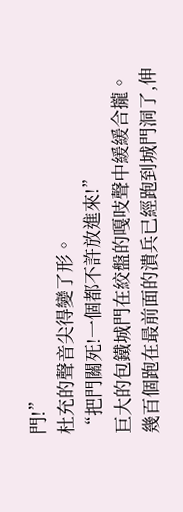門!”
杜充的聲音尖得變了形。
“把門關死!一個都不許放進來!”
巨大的包鐵城門在絞盤的嘎吱聲中緩緩合攏。
幾百個跑在最前面的潰兵已經跑到城門洞了,伸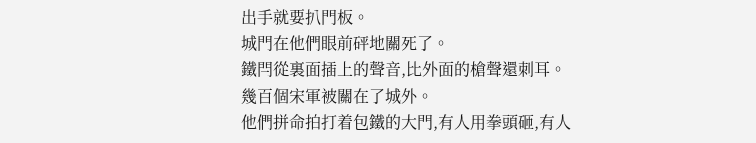出手就要扒門板。
城門在他們眼前砰地關死了。
鐵閂從裏面插上的聲音,比外面的槍聲還刺耳。
幾百個宋軍被關在了城外。
他們拼命拍打着包鐵的大門,有人用拳頭砸,有人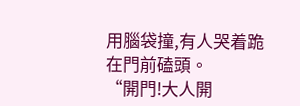用腦袋撞,有人哭着跪在門前磕頭。
“開門!大人開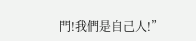門!我們是自己人!”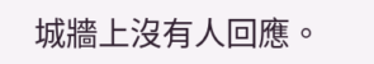城牆上沒有人回應。